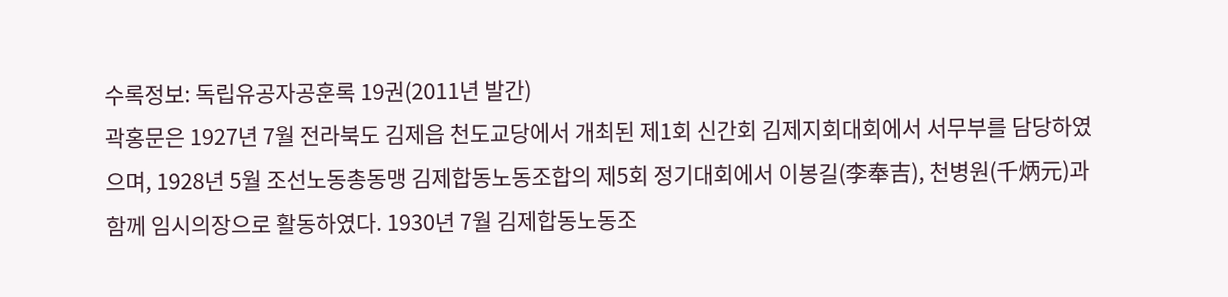수록정보: 독립유공자공훈록 19권(2011년 발간)
곽홍문은 1927년 7월 전라북도 김제읍 천도교당에서 개최된 제1회 신간회 김제지회대회에서 서무부를 담당하였으며, 1928년 5월 조선노동총동맹 김제합동노동조합의 제5회 정기대회에서 이봉길(李奉吉), 천병원(千炳元)과 함께 임시의장으로 활동하였다. 1930년 7월 김제합동노동조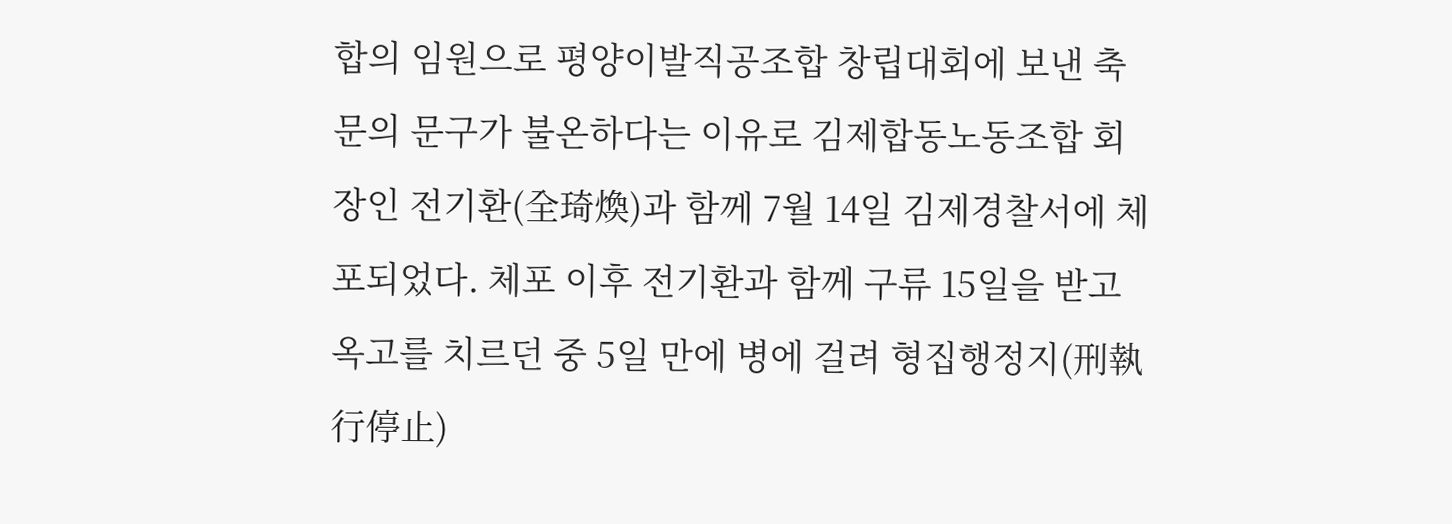합의 임원으로 평양이발직공조합 창립대회에 보낸 축문의 문구가 불온하다는 이유로 김제합동노동조합 회장인 전기환(全琦煥)과 함께 7월 14일 김제경찰서에 체포되었다. 체포 이후 전기환과 함께 구류 15일을 받고 옥고를 치르던 중 5일 만에 병에 걸려 형집행정지(刑執行停止)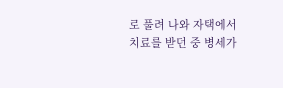로 풀려 나와 자택에서 치료를 받던 중 병세가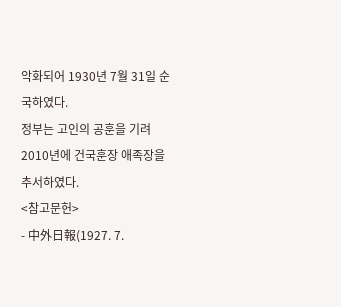악화되어 1930년 7월 31일 순국하였다.
정부는 고인의 공훈을 기려 2010년에 건국훈장 애족장을 추서하였다.
<참고문헌>
- 中外日報(1927. 7.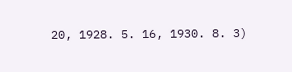20, 1928. 5. 16, 1930. 8. 3)